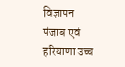विज्ञापन
पंजाब एवं हरियाणा उच्च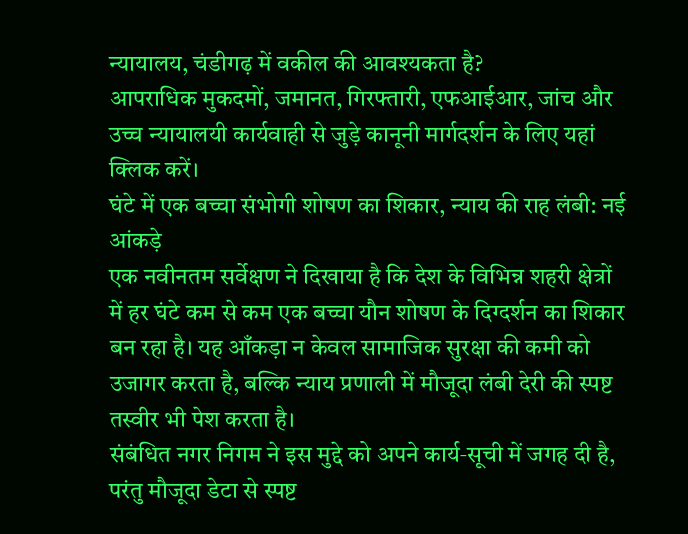न्यायालय, चंडीगढ़ में वकील की आवश्यकता है?
आपराधिक मुकदमों, जमानत, गिरफ्तारी, एफआईआर, जांच और उच्च न्यायालयी कार्यवाही से जुड़े कानूनी मार्गदर्शन के लिए यहां क्लिक करें।
घंटे में एक बच्चा संभोगी शोषण का शिकार, न्याय की राह लंबी: नई आंकड़े
एक नवीनतम सर्वेक्षण ने दिखाया है कि देश के विभिन्न शहरी क्षेत्रों में हर घंटे कम से कम एक बच्चा यौन शोषण के दिग्दर्शन का शिकार बन रहा है। यह आँकड़ा न केवल सामाजिक सुरक्षा की कमी को उजागर करता है, बल्कि न्याय प्रणाली में मौजूदा लंबी देरी की स्पष्ट तस्वीर भी पेश करता है।
संबंधित नगर निगम ने इस मुद्दे को अपने कार्य‑सूची में जगह दी है, परंतु मौजूदा डेटा से स्पष्ट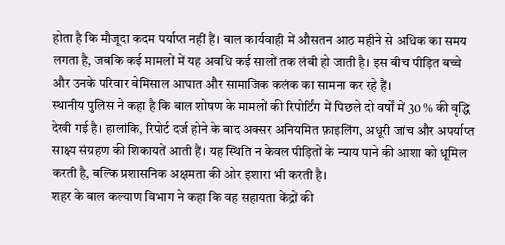होता है कि मौजूदा कदम पर्याप्त नहीं हैं। बाल कार्यवाही में औसतन आठ महीने से अधिक का समय लगता है, जबकि कई मामलों में यह अवधि कई सालों तक लंबी हो जाती है। इस बीच पीड़ित बच्चे और उनके परिवार बेमिसाल आघात और सामाजिक कलंक का सामना कर रहे हैं।
स्थानीय पुलिस ने कहा है कि बाल शोषण के मामलों की रिपोर्टिंग में पिछले दो वर्षों में 30 % की वृद्धि देखी गई है। हालांकि, रिपोर्ट दर्ज होने के बाद अक्सर अनियमित फ़ाइलिंग, अधूरी जांच और अपर्याप्त साक्ष्य संग्रहण की शिकायतें आती हैं। यह स्थिति न केवल पीड़ितों के न्याय पाने की आशा को धूमिल करती है, बल्कि प्रशासनिक अक्षमता की ओर इशारा भी करती है।
शहर के बाल कल्याण विभाग ने कहा कि वह सहायता केंद्रों की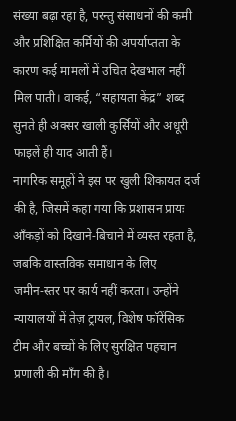संख्या बढ़ा रहा है, परन्तु संसाधनों की कमी और प्रशिक्षित कर्मियों की अपर्याप्तता के कारण कई मामलों में उचित देखभाल नहीं मिल पाती। वाकई, “सहायता केंद्र” शब्द सुनते ही अक्सर खाली कुर्सियों और अधूरी फाइलें ही याद आती हैं।
नागरिक समूहों ने इस पर खुली शिकायत दर्ज की है, जिसमें कहा गया कि प्रशासन प्रायः आँकड़ों को दिखाने‑बिचाने में व्यस्त रहता है, जबकि वास्तविक समाधान के लिए जमीन‑स्तर पर कार्य नहीं करता। उन्होंने न्यायालयों में तेज़ ट्रायल, विशेष फॉरेंसिक टीम और बच्चों के लिए सुरक्षित पहचान प्रणाली की माँग की है।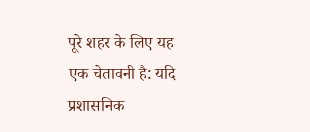पूरे शहर के लिए यह एक चेतावनी है: यदि प्रशासनिक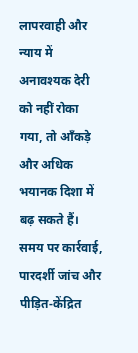लापरवाही और न्याय में अनावश्यक देरी को नहीं रोका गया, तो आँकड़े और अधिक भयानक दिशा में बढ़ सकते हैं। समय पर कार्रवाई, पारदर्शी जांच और पीड़ित‑केंद्रित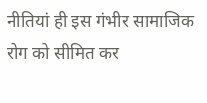नीतियां ही इस गंभीर सामाजिक रोग को सीमित कर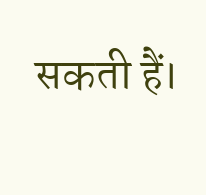सकती हैं।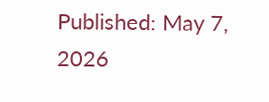Published: May 7, 2026